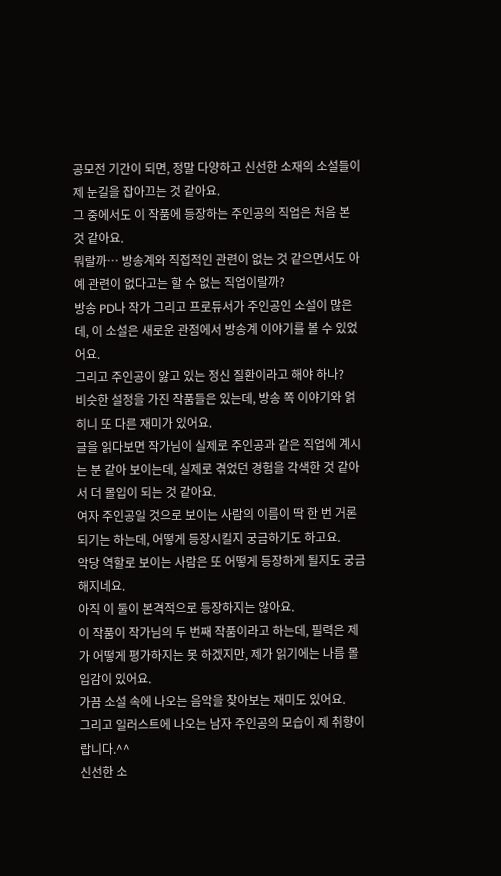공모전 기간이 되면, 정말 다양하고 신선한 소재의 소설들이 제 눈길을 잡아끄는 것 같아요.
그 중에서도 이 작품에 등장하는 주인공의 직업은 처음 본 것 같아요.
뭐랄까… 방송계와 직접적인 관련이 없는 것 같으면서도 아예 관련이 없다고는 할 수 없는 직업이랄까?
방송 PD나 작가 그리고 프로듀서가 주인공인 소설이 많은데, 이 소설은 새로운 관점에서 방송계 이야기를 볼 수 있었어요.
그리고 주인공이 앓고 있는 정신 질환이라고 해야 하나?
비슷한 설정을 가진 작품들은 있는데, 방송 쪽 이야기와 얽히니 또 다른 재미가 있어요.
글을 읽다보면 작가님이 실제로 주인공과 같은 직업에 계시는 분 같아 보이는데, 실제로 겪었던 경험을 각색한 것 같아서 더 몰입이 되는 것 같아요.
여자 주인공일 것으로 보이는 사람의 이름이 딱 한 번 거론되기는 하는데, 어떻게 등장시킬지 궁금하기도 하고요.
악당 역할로 보이는 사람은 또 어떻게 등장하게 될지도 궁금해지네요.
아직 이 둘이 본격적으로 등장하지는 않아요.
이 작품이 작가님의 두 번째 작품이라고 하는데, 필력은 제가 어떻게 평가하지는 못 하겠지만, 제가 읽기에는 나름 몰입감이 있어요.
가끔 소설 속에 나오는 음악을 찾아보는 재미도 있어요.
그리고 일러스트에 나오는 남자 주인공의 모습이 제 취향이랍니다.^^
신선한 소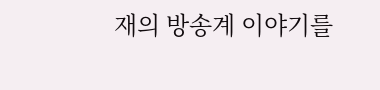재의 방송계 이야기를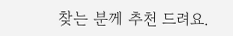찾는 분께 추천 드려요.